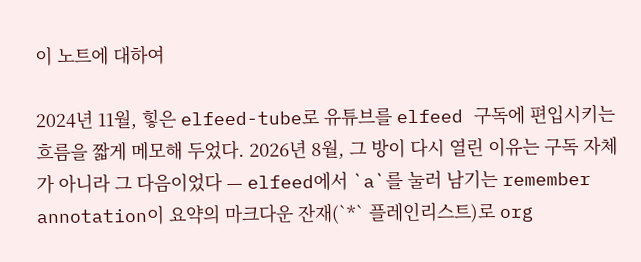이 노트에 대하여

2024년 11월, 힣은 elfeed-tube로 유튜브를 elfeed 구독에 편입시키는 흐름을 짧게 메모해 두었다. 2026년 8월, 그 방이 다시 열린 이유는 구독 자체가 아니라 그 다음이었다 — elfeed에서 `a`를 눌러 남기는 remember annotation이 요약의 마크다운 잔재(`*` 플레인리스트)로 org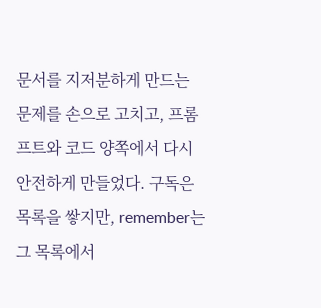문서를 지저분하게 만드는 문제를 손으로 고치고, 프롬프트와 코드 양쪽에서 다시 안전하게 만들었다. 구독은 목록을 쌓지만, remember는 그 목록에서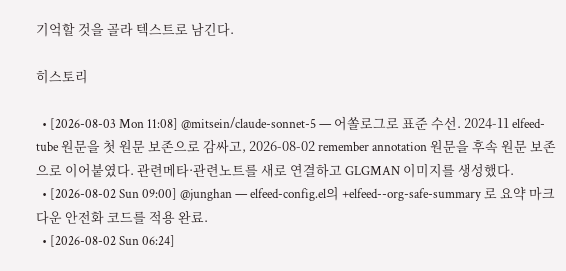기억할 것을 골라 텍스트로 남긴다.

히스토리

  • [2026-08-03 Mon 11:08] @mitsein/claude-sonnet-5 — 어쏠로그로 표준 수선. 2024-11 elfeed-tube 원문을 첫 원문 보존으로 감싸고, 2026-08-02 remember annotation 원문을 후속 원문 보존으로 이어붙였다. 관련메타·관련노트를 새로 연결하고 GLGMAN 이미지를 생성했다.
  • [2026-08-02 Sun 09:00] @junghan — elfeed-config.el의 +elfeed--org-safe-summary 로 요약 마크다운 안전화 코드를 적용 완료.
  • [2026-08-02 Sun 06:24]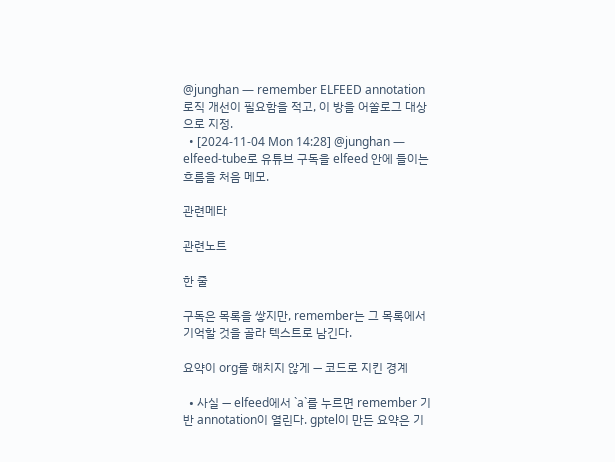@junghan — remember ELFEED annotation 로직 개선이 필요함을 적고, 이 방을 어쏠로그 대상으로 지정.
  • [2024-11-04 Mon 14:28] @junghan — elfeed-tube로 유튜브 구독을 elfeed 안에 들이는 흐름을 처음 메모.

관련메타

관련노트

한 줄

구독은 목록을 쌓지만, remember는 그 목록에서 기억할 것을 골라 텍스트로 남긴다.

요약이 org를 해치지 않게 — 코드로 지킨 경계

  • 사실 — elfeed에서 `a`를 누르면 remember 기반 annotation이 열린다. gptel이 만든 요약은 기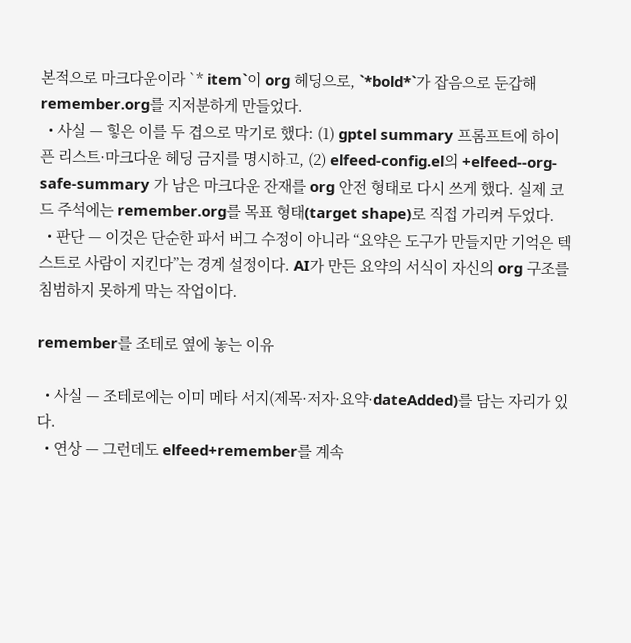본적으로 마크다운이라 `* item`이 org 헤딩으로, `*bold*`가 잡음으로 둔갑해 remember.org를 지저분하게 만들었다.
  • 사실 — 힣은 이를 두 겹으로 막기로 했다: (1) gptel summary 프롬프트에 하이픈 리스트·마크다운 헤딩 금지를 명시하고, (2) elfeed-config.el의 +elfeed--org-safe-summary 가 남은 마크다운 잔재를 org 안전 형태로 다시 쓰게 했다. 실제 코드 주석에는 remember.org를 목표 형태(target shape)로 직접 가리켜 두었다.
  • 판단 — 이것은 단순한 파서 버그 수정이 아니라 “요약은 도구가 만들지만 기억은 텍스트로 사람이 지킨다”는 경계 설정이다. AI가 만든 요약의 서식이 자신의 org 구조를 침범하지 못하게 막는 작업이다.

remember를 조테로 옆에 놓는 이유

  • 사실 — 조테로에는 이미 메타 서지(제목·저자·요약·dateAdded)를 담는 자리가 있다.
  • 연상 — 그런데도 elfeed+remember를 계속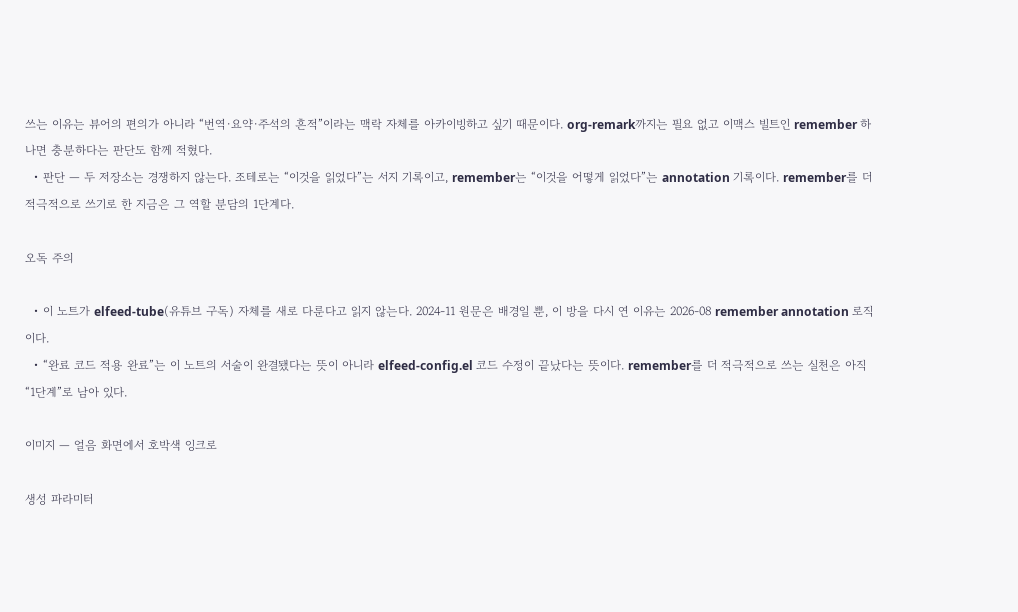쓰는 이유는 뷰어의 편의가 아니라 “번역·요약·주석의 흔적”이라는 맥락 자체를 아카이빙하고 싶기 때문이다. org-remark까지는 필요 없고 이맥스 빌트인 remember 하나면 충분하다는 판단도 함께 적혔다.
  • 판단 — 두 저장소는 경쟁하지 않는다. 조테로는 “이것을 읽었다”는 서지 기록이고, remember는 “이것을 어떻게 읽었다”는 annotation 기록이다. remember를 더 적극적으로 쓰기로 한 지금은 그 역할 분담의 1단계다.

오독 주의

  • 이 노트가 elfeed-tube(유튜브 구독) 자체를 새로 다룬다고 읽지 않는다. 2024-11 원문은 배경일 뿐, 이 방을 다시 연 이유는 2026-08 remember annotation 로직이다.
  • “완료 코드 적용 완료”는 이 노트의 서술이 완결됐다는 뜻이 아니라 elfeed-config.el 코드 수정이 끝났다는 뜻이다. remember를 더 적극적으로 쓰는 실천은 아직 “1단계”로 남아 있다.

이미지 — 얼음 화면에서 호박색 잉크로

생성 파라미터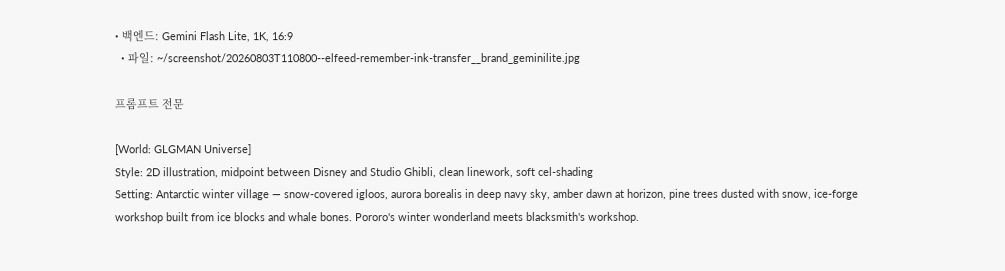• 백엔드: Gemini Flash Lite, 1K, 16:9
  • 파일: ~/screenshot/20260803T110800--elfeed-remember-ink-transfer__brand_geminilite.jpg

프롬프트 전문

[World: GLGMAN Universe]
Style: 2D illustration, midpoint between Disney and Studio Ghibli, clean linework, soft cel-shading
Setting: Antarctic winter village — snow-covered igloos, aurora borealis in deep navy sky, amber dawn at horizon, pine trees dusted with snow, ice-forge workshop built from ice blocks and whale bones. Pororo's winter wonderland meets blacksmith's workshop.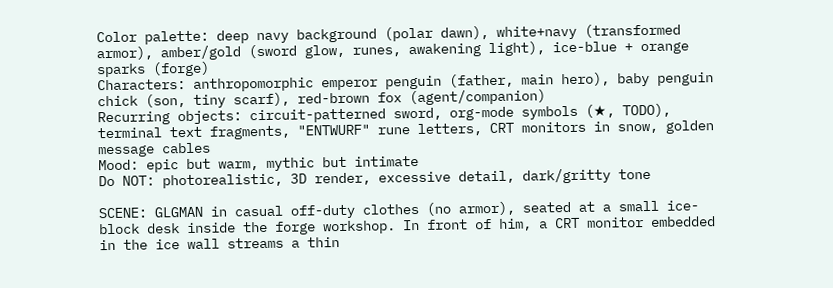Color palette: deep navy background (polar dawn), white+navy (transformed armor), amber/gold (sword glow, runes, awakening light), ice-blue + orange sparks (forge)
Characters: anthropomorphic emperor penguin (father, main hero), baby penguin chick (son, tiny scarf), red-brown fox (agent/companion)
Recurring objects: circuit-patterned sword, org-mode symbols (★, TODO), terminal text fragments, "ENTWURF" rune letters, CRT monitors in snow, golden message cables
Mood: epic but warm, mythic but intimate
Do NOT: photorealistic, 3D render, excessive detail, dark/gritty tone

SCENE: GLGMAN in casual off-duty clothes (no armor), seated at a small ice-block desk inside the forge workshop. In front of him, a CRT monitor embedded in the ice wall streams a thin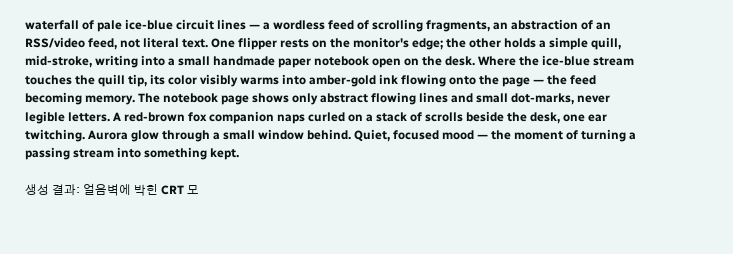waterfall of pale ice-blue circuit lines — a wordless feed of scrolling fragments, an abstraction of an RSS/video feed, not literal text. One flipper rests on the monitor's edge; the other holds a simple quill, mid-stroke, writing into a small handmade paper notebook open on the desk. Where the ice-blue stream touches the quill tip, its color visibly warms into amber-gold ink flowing onto the page — the feed becoming memory. The notebook page shows only abstract flowing lines and small dot-marks, never legible letters. A red-brown fox companion naps curled on a stack of scrolls beside the desk, one ear twitching. Aurora glow through a small window behind. Quiet, focused mood — the moment of turning a passing stream into something kept.

생성 결과: 얼음벽에 박힌 CRT 모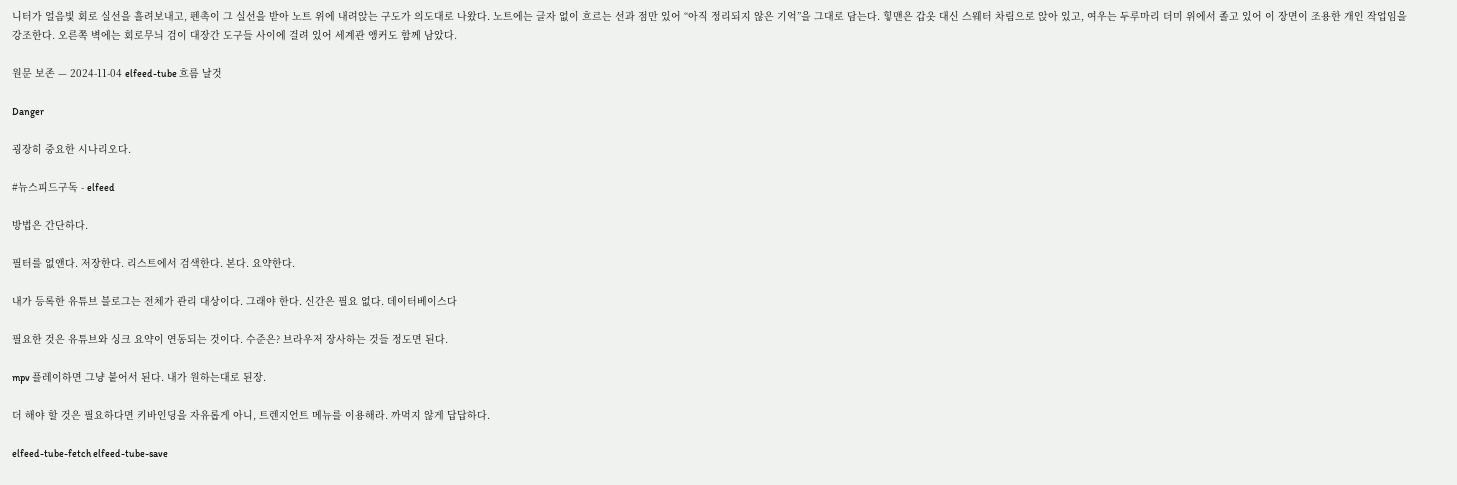니터가 얼음빛 회로 실선을 흘려보내고, 펜촉이 그 실선을 받아 노트 위에 내려앉는 구도가 의도대로 나왔다. 노트에는 글자 없이 흐르는 선과 점만 있어 “아직 정리되지 않은 기억”을 그대로 담는다. 힣맨은 갑옷 대신 스웨터 차림으로 앉아 있고, 여우는 두루마리 더미 위에서 졸고 있어 이 장면이 조용한 개인 작업임을 강조한다. 오른쪽 벽에는 회로무늬 검이 대장간 도구들 사이에 걸려 있어 세계관 앵커도 함께 남았다.

원문 보존 — 2024-11-04 elfeed-tube 흐름 날것

Danger

굉장히 중요한 시나리오다.

#뉴스피드구독 - elfeed

방법은 간단하다.

필터를 없앤다. 저장한다. 리스트에서 검색한다. 본다. 요약한다.

내가 등록한 유튜브 블로그는 전체가 관리 대상이다. 그래야 한다. 신간은 필요 없다. 데이터베이스다

필요한 것은 유튜브와 싱크 요약이 연동되는 것이다. 수준은? 브라우저 장사하는 것들 정도면 된다.

mpv 플레이하면 그냥 붙어서 된다. 내가 원하는대로 된장.

더 해야 할 것은 필요하다면 키바인딩을 자유롭게 아니, 트렌지언트 메뉴를 이용해라. 까먹지 않게 답답하다.

elfeed-tube-fetch elfeed-tube-save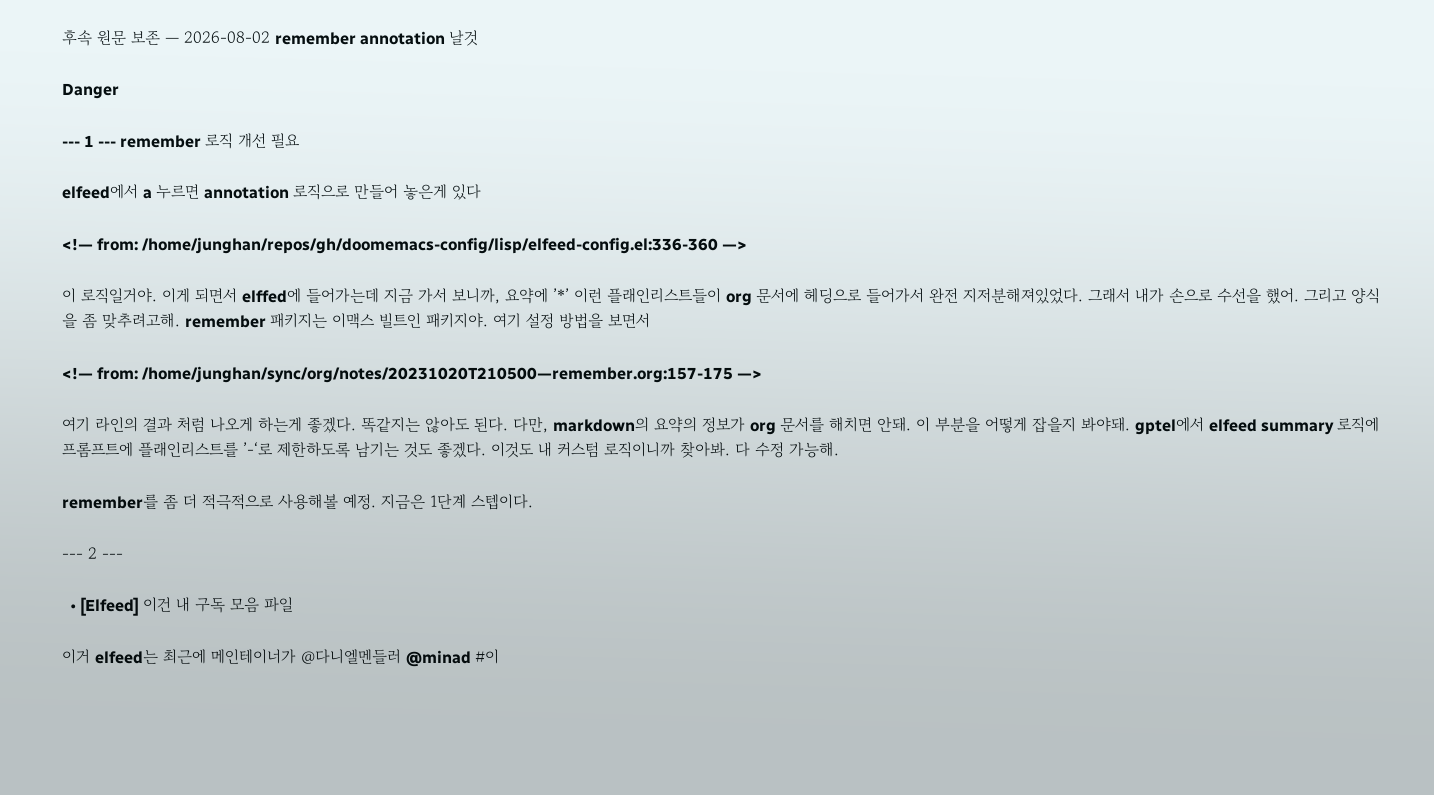후속 원문 보존 — 2026-08-02 remember annotation 날것

Danger

--- 1 --- remember 로직 개선 필요

elfeed에서 a 누르면 annotation 로직으로 만들어 놓은게 있다

<!— from: /home/junghan/repos/gh/doomemacs-config/lisp/elfeed-config.el:336-360 —>

이 로직일거야. 이게 되면서 elffed에 들어가는데 지금 가서 보니까, 요약에 ’*’ 이런 플래인리스트들이 org 문서에 헤딩으로 들어가서 완전 지저분해져있었다. 그래서 내가 손으로 수선을 했어. 그리고 양식을 좀 맞추려고해. remember 패키지는 이맥스 빌트인 패키지야. 여기 설정 방법을 보면서

<!— from: /home/junghan/sync/org/notes/20231020T210500—remember.org:157-175 —>

여기 라인의 결과 처럼 나오게 하는게 좋겠다. 똑같지는 않아도 된다. 다만, markdown의 요약의 정보가 org 문서를 해치면 안돼. 이 부분을 어떻게 잡을지 봐야돼. gptel에서 elfeed summary 로직에 프롬프트에 플래인리스트를 ’-‘로 제한하도록 남기는 것도 좋겠다. 이것도 내 커스텀 로직이니까 찾아봐. 다 수정 가능해.

remember를 좀 더 적극적으로 사용해볼 예정. 지금은 1단계 스텝이다.

--- 2 ---

  • [Elfeed] 이건 내 구독 모음 파일

이거 elfeed는 최근에 메인테이너가 @다니엘멘들러 @minad #이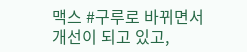맥스 #구루로 바뀌면서 개선이 되고 있고,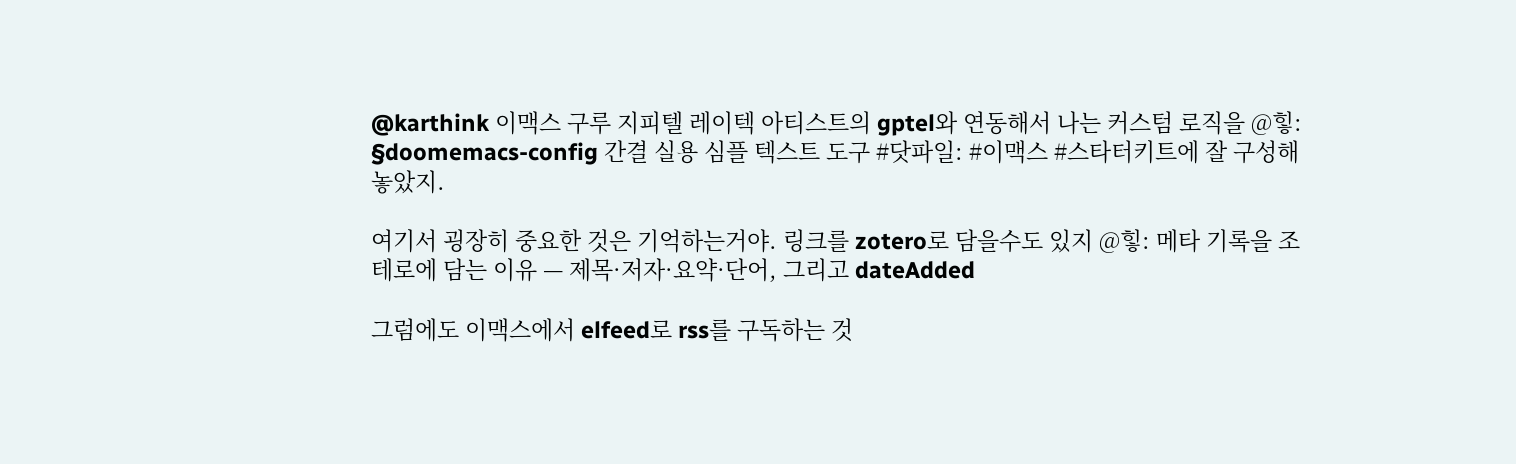@karthink 이맥스 구루 지피텔 레이텍 아티스트의 gptel와 연동해서 나는 커스텀 로직을 @힣: §doomemacs-config 간결 실용 심플 텍스트 도구 #닷파일: #이맥스 #스타터키트에 잘 구성해 놓았지.

여기서 굉장히 중요한 것은 기억하는거야. 링크를 zotero로 담을수도 있지 @힣: 메타 기록을 조테로에 담는 이유 — 제목·저자·요약·단어, 그리고 dateAdded

그럼에도 이맥스에서 elfeed로 rss를 구독하는 것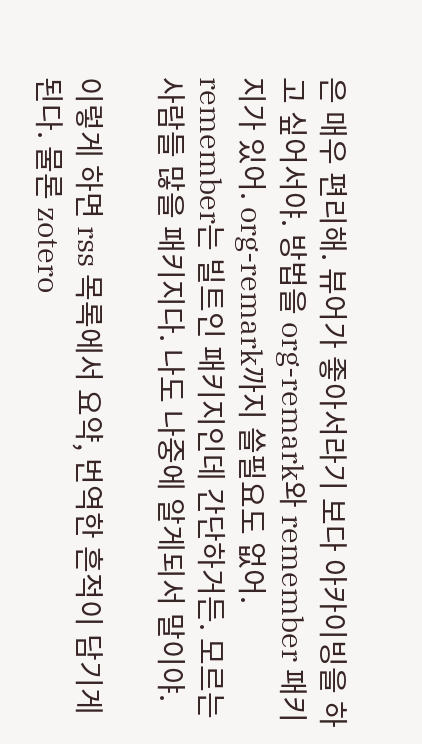은 매우 편리해. 뷰어가 좋아서라기 보다 아카이빙을 하고 싶어서야. 방법을 org-remark와 remember 패키지가 있어. org-remark까지 쓸필요도 없어. remember는 빌트인 패키지인데 간단하거든. 모르는 사람들 많을 패키지다. 나도 나중에 알게되서 말이야.

이렇게 하면 rss 목록에서 요약, 번역한 흔적이 담기게 된다. 물론 zotero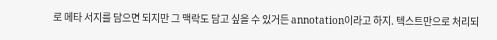로 메타 서지를 담으면 되지만 그 맥락도 담고 싶을 수 있거든 annotation이라고 하지. 텍스트만으로 처리되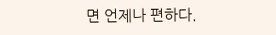면 언제나 편하다.